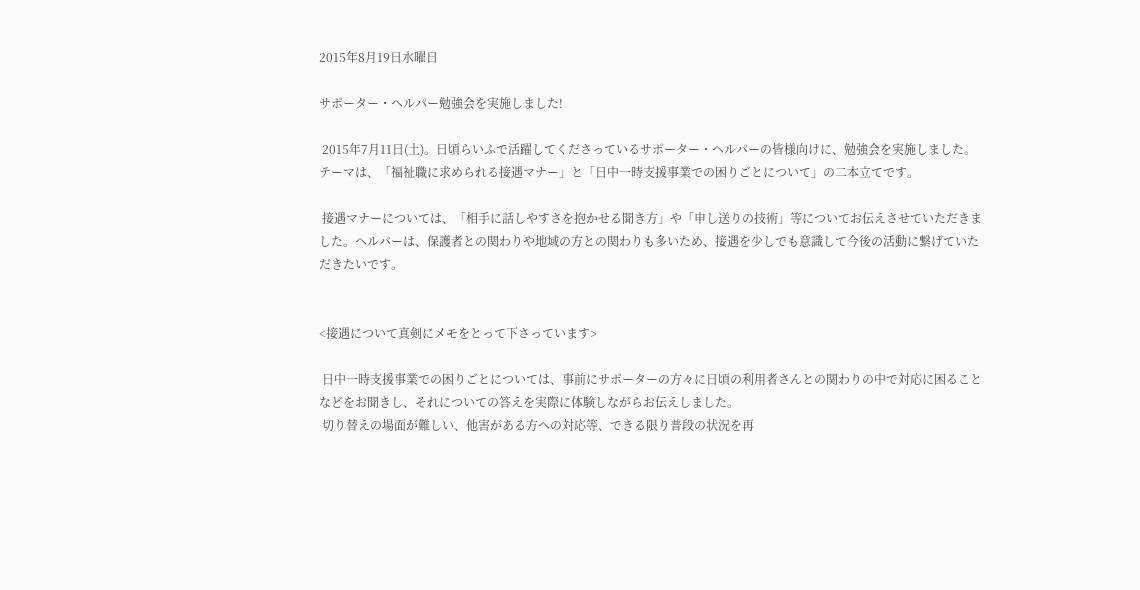2015年8月19日水曜日

サポーター・ヘルパー勉強会を実施しました!

 2015年7月11日(土)。日頃らいふで活躍してくださっているサポーター・ヘルパーの皆様向けに、勉強会を実施しました。テーマは、「福祉職に求められる接遇マナー」と「日中一時支援事業での困りごとについて」の二本立てです。

 接遇マナーについては、「相手に話しやすさを抱かせる聞き方」や「申し送りの技術」等についてお伝えさせていただきました。ヘルパーは、保護者との関わりや地域の方との関わりも多いため、接遇を少しでも意識して今後の活動に繋げていただきたいです。


<接遇について真剣にメモをとって下さっています>

 日中一時支援事業での困りごとについては、事前にサポーターの方々に日頃の利用者さんとの関わりの中で対応に困ることなどをお聞きし、それについての答えを実際に体験しながらお伝えしました。
 切り替えの場面が難しい、他害がある方への対応等、できる限り普段の状況を再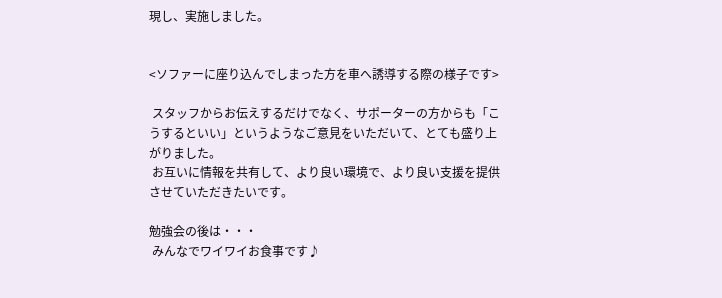現し、実施しました。


<ソファーに座り込んでしまった方を車へ誘導する際の様子です>

 スタッフからお伝えするだけでなく、サポーターの方からも「こうするといい」というようなご意見をいただいて、とても盛り上がりました。
 お互いに情報を共有して、より良い環境で、より良い支援を提供させていただきたいです。

勉強会の後は・・・
 みんなでワイワイお食事です♪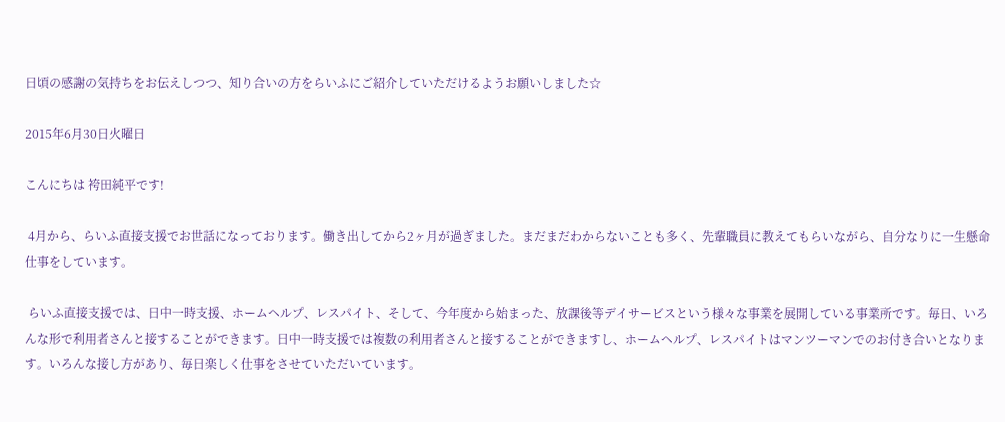日頃の感謝の気持ちをお伝えしつつ、知り合いの方をらいふにご紹介していただけるようお願いしました☆

2015年6月30日火曜日

こんにちは 袴田純平です!

 4月から、らいふ直接支援でお世話になっております。働き出してから2ヶ月が過ぎました。まだまだわからないことも多く、先輩職員に教えてもらいながら、自分なりに一生懸命仕事をしています。

 らいふ直接支援では、日中一時支援、ホームヘルプ、レスパイト、そして、今年度から始まった、放課後等デイサービスという様々な事業を展開している事業所です。毎日、いろんな形で利用者さんと接することができます。日中一時支援では複数の利用者さんと接することができますし、ホームヘルプ、レスパイトはマンツーマンでのお付き合いとなります。いろんな接し方があり、毎日楽しく仕事をさせていただいています。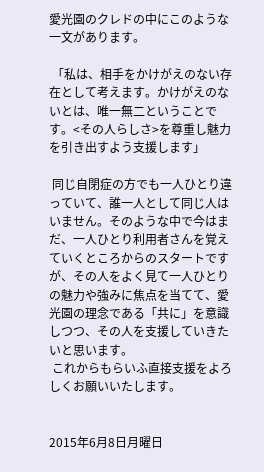愛光園のクレドの中にこのような一文があります。

 「私は、相手をかけがえのない存在として考えます。かけがえのないとは、唯一無二ということです。<その人らしさ>を尊重し魅力を引き出すよう支援します」

 同じ自閉症の方でも一人ひとり違っていて、誰一人として同じ人はいません。そのような中で今はまだ、一人ひとり利用者さんを覚えていくところからのスタートですが、その人をよく見て一人ひとりの魅力や強みに焦点を当てて、愛光園の理念である「共に」を意識しつつ、その人を支援していきたいと思います。
 これからもらいふ直接支援をよろしくお願いいたします。


2015年6月8日月曜日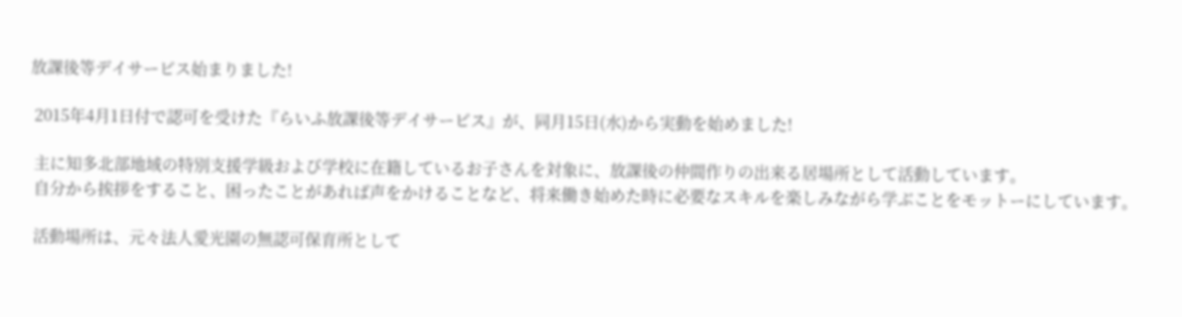放課後等デイサービス始まりました!

 2015年4月1日付で認可を受けた『らいふ放課後等デイサービス』が、同月15日(水)から実動を始めました!

 主に知多北部地域の特別支援学級および学校に在籍しているお子さんを対象に、放課後の仲間作りの出来る居場所として活動しています。
 自分から挨拶をすること、困ったことがあれば声をかけることなど、将来働き始めた時に必要なスキルを楽しみながら学ぶことをモットーにしています。

 活動場所は、元々法人愛光園の無認可保育所として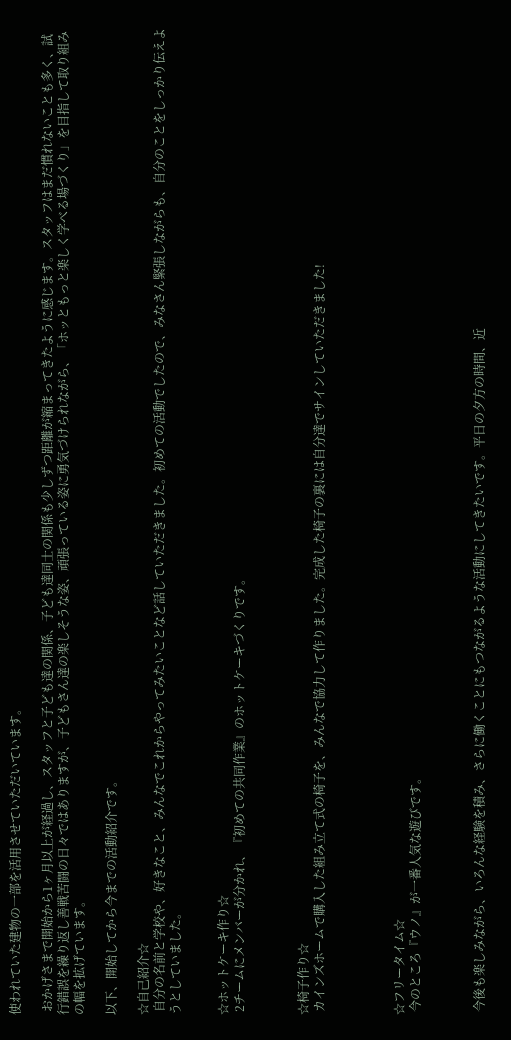使われていた建物の一部を活用させていただいています。

 おかげさまで開始から1ヶ月以上が経過し、スタッフと子ども達の関係、子ども達同士の関係も少しずつ距離が縮まってきたように感じます。スタッフはまだ慣れないことも多く、試行錯誤を繰り返し善戦苦闘の日々ではありますが、子どもさん達の楽しそうな姿、頑張っている姿に勇気づけられながら、「ホッともっと楽しく学べる場づくり」を目指して取り組みの幅を拡げています。

以下、開始してから今までの活動紹介です。

☆自己紹介☆
 自分の名前と学校や、好きなこと、みんなでこれからやってみたいことなど話していただきました。初めての活動でしたので、みなさん緊張しながらも、自分のことをしっかり伝えようとしていました。


☆ホットケーキ作り☆
 2チームにメンバーが分かれ、『初めての共同作業』のホットケーキづくりです。



☆椅子作り☆
 カインズホームで購入した組み立て式の椅子を、みんなで協力して作りました。完成した椅子の裏には自分達でサインしていただきました!




☆フリータイム☆
 今のところ『ウノ』が一番人気な遊びです。



 今後も楽しみながら、いろんな経験を積み、さらに働くことにもつながるような活動にしてきたいです。平日の夕方の時間、近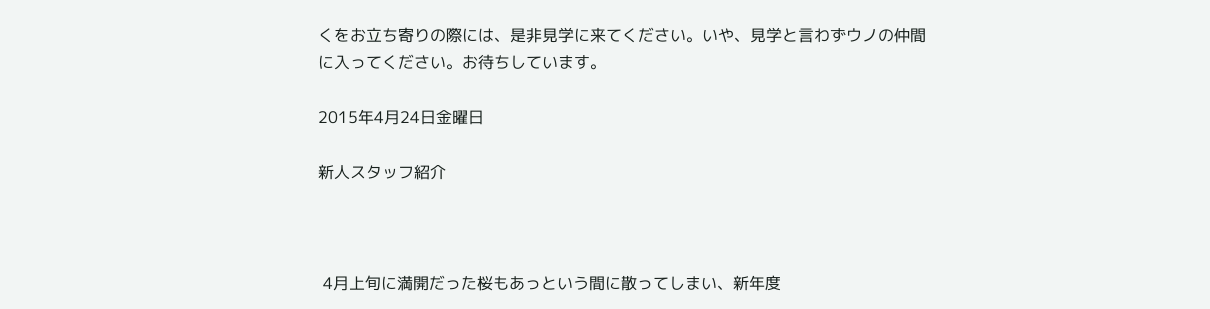くをお立ち寄りの際には、是非見学に来てください。いや、見学と言わずウノの仲間に入ってください。お待ちしています。

2015年4月24日金曜日

新人スタッフ紹介



 4月上旬に満開だった桜もあっという間に散ってしまい、新年度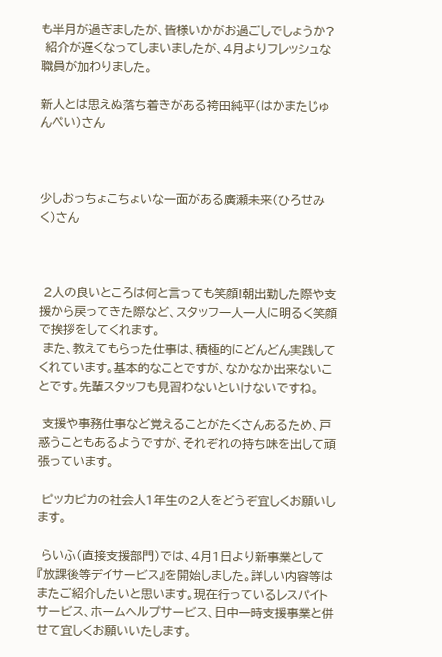も半月が過ぎましたが、皆様いかがお過ごしでしょうか?
 紹介が遅くなってしまいましたが、4月よりフレッシュな職員が加わりました。

新人とは思えぬ落ち着きがある袴田純平(はかまたじゅんぺい)さん



少しおっちょこちょいな一面がある廣瀬未来(ひろせみく)さん



 2人の良いところは何と言っても笑顔!朝出勤した際や支援から戻ってきた際など、スタッフ一人一人に明るく笑顔で挨拶をしてくれます。
 また、教えてもらった仕事は、積極的にどんどん実践してくれています。基本的なことですが、なかなか出来ないことです。先輩スタッフも見習わないといけないですね。

 支援や事務仕事など覚えることがたくさんあるため、戸惑うこともあるようですが、それぞれの持ち味を出して頑張っています。

 ピッカピカの社会人1年生の2人をどうぞ宜しくお願いします。

 らいふ(直接支援部門)では、4月1日より新事業として『放課後等デイサービス』を開始しました。詳しい内容等はまたご紹介したいと思います。現在行っているレスパイトサービス、ホームヘルプサービス、日中一時支援事業と併せて宜しくお願いいたします。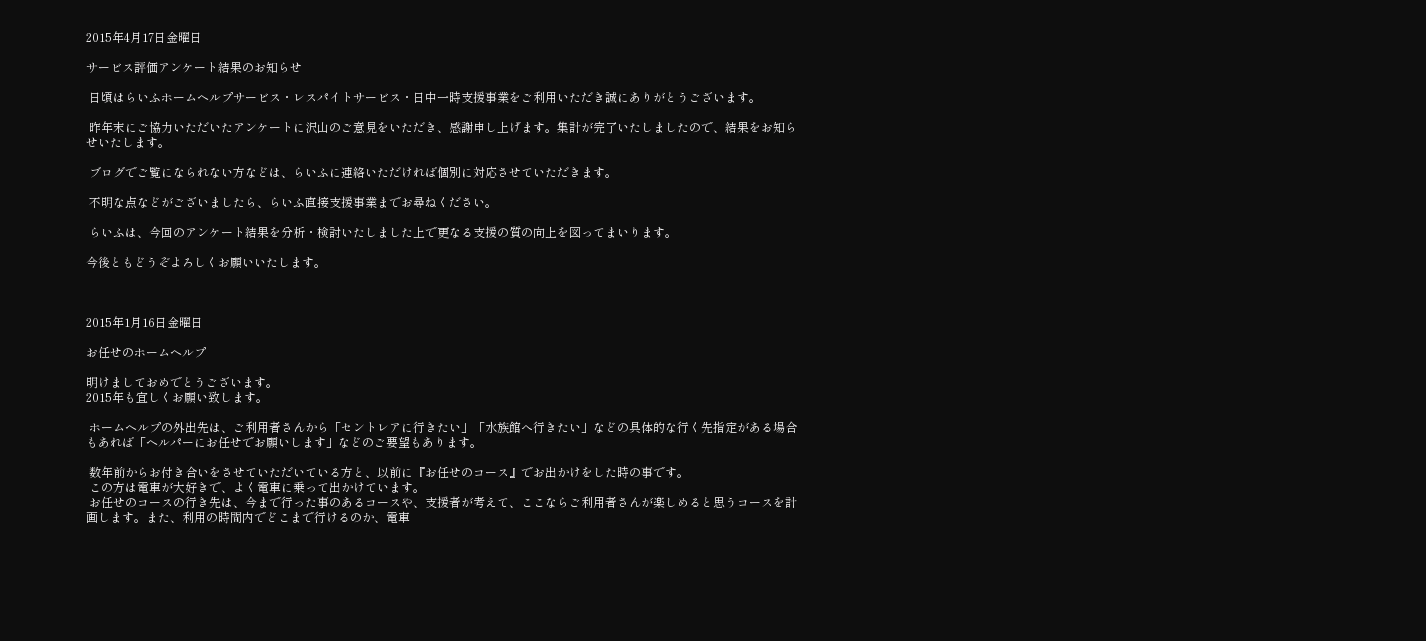2015年4月17日金曜日

サービス評価アンケート結果のお知らせ

 日頃はらいふホームヘルプサービス・レスパイトサービス・日中一時支援事業をご利用いただき誠にありがとうございます。

 昨年末にご協力いただいたアンケートに沢山のご意見をいただき、感謝申し上げます。集計が完了いたしましたので、結果をお知らせいたします。

 ブログでご覧になられない方などは、らいふに連絡いただければ個別に対応させていただきます。

 不明な点などがございましたら、らいふ直接支援事業までお尋ねください。

 らいふは、今回のアンケート結果を分析・検討いたしました上で更なる支援の質の向上を図ってまいります。

今後ともどうぞよろしくお願いいたします。



2015年1月16日金曜日

お任せのホームヘルプ

明けましておめでとうございます。
2015年も宜しくお願い致します。

 ホームヘルプの外出先は、ご利用者さんから「セントレアに行きたい」「水族館へ行きたい」などの具体的な行く先指定がある場合もあれば「ヘルパーにお任せでお願いします」などのご要望もあります。

 数年前からお付き合いをさせていただいている方と、以前に『お任せのコース』でお出かけをした時の事です。
 この方は電車が大好きで、よく電車に乗って出かけています。
 お任せのコースの行き先は、今まで行った事のあるコースや、支援者が考えて、ここならご利用者さんが楽しめると思うコースを計画します。また、利用の時間内でどこまで行けるのか、電車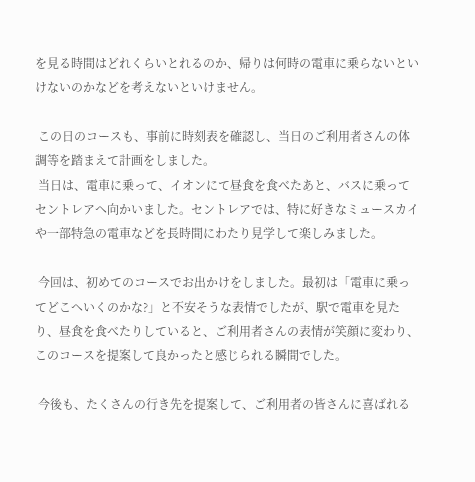を見る時間はどれくらいとれるのか、帰りは何時の電車に乗らないといけないのかなどを考えないといけません。

 この日のコースも、事前に時刻表を確認し、当日のご利用者さんの体調等を踏まえて計画をしました。
 当日は、電車に乗って、イオンにて昼食を食べたあと、バスに乗ってセントレアへ向かいました。セントレアでは、特に好きなミュースカイや一部特急の電車などを長時間にわたり見学して楽しみました。

 今回は、初めてのコースでお出かけをしました。最初は「電車に乗ってどこへいくのかな?」と不安そうな表情でしたが、駅で電車を見たり、昼食を食べたりしていると、ご利用者さんの表情が笑顔に変わり、このコースを提案して良かったと感じられる瞬間でした。

 今後も、たくさんの行き先を提案して、ご利用者の皆さんに喜ばれる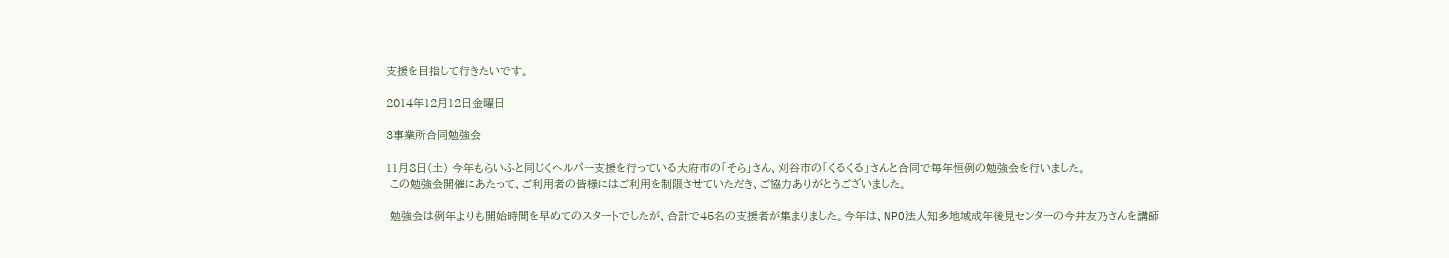支援を目指して行きたいです。

2014年12月12日金曜日

3事業所合同勉強会

11月8日(土) 今年もらいふと同じくヘルパー支援を行っている大府市の「そら」さん、刈谷市の「くるくる」さんと合同で毎年恒例の勉強会を行いました。
 この勉強会開催にあたって、ご利用者の皆様にはご利用を制限させていただき、ご協力ありがとうございました。

 勉強会は例年よりも開始時間を早めてのスタートでしたが、合計で45名の支援者が集まりました。今年は、NPO法人知多地域成年後見センターの今井友乃さんを講師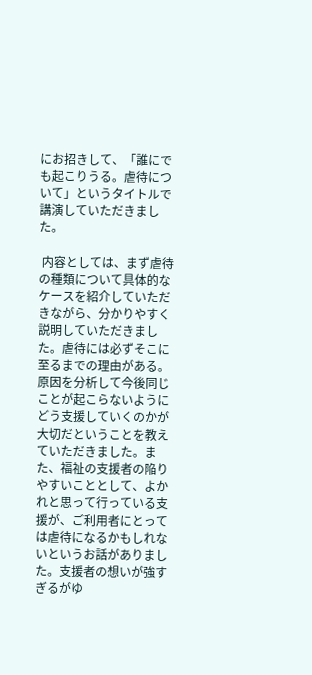にお招きして、「誰にでも起こりうる。虐待について」というタイトルで講演していただきました。

 内容としては、まず虐待の種類について具体的なケースを紹介していただきながら、分かりやすく説明していただきました。虐待には必ずそこに至るまでの理由がある。原因を分析して今後同じことが起こらないようにどう支援していくのかが大切だということを教えていただきました。また、福祉の支援者の陥りやすいこととして、よかれと思って行っている支援が、ご利用者にとっては虐待になるかもしれないというお話がありました。支援者の想いが強すぎるがゆ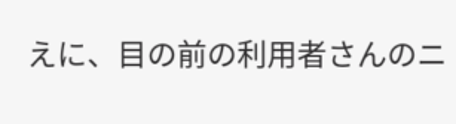えに、目の前の利用者さんのニ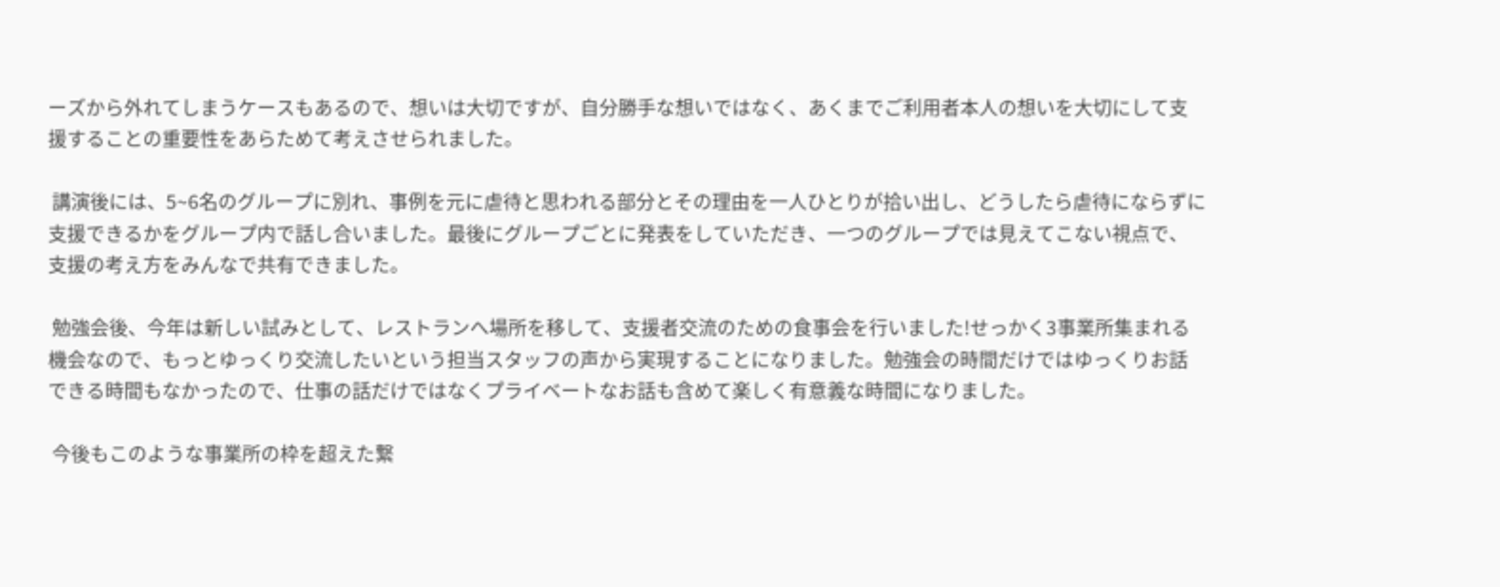ーズから外れてしまうケースもあるので、想いは大切ですが、自分勝手な想いではなく、あくまでご利用者本人の想いを大切にして支援することの重要性をあらためて考えさせられました。

 講演後には、5~6名のグループに別れ、事例を元に虐待と思われる部分とその理由を一人ひとりが拾い出し、どうしたら虐待にならずに支援できるかをグループ内で話し合いました。最後にグループごとに発表をしていただき、一つのグループでは見えてこない視点で、支援の考え方をみんなで共有できました。

 勉強会後、今年は新しい試みとして、レストランへ場所を移して、支援者交流のための食事会を行いました!せっかく3事業所集まれる機会なので、もっとゆっくり交流したいという担当スタッフの声から実現することになりました。勉強会の時間だけではゆっくりお話できる時間もなかったので、仕事の話だけではなくプライベートなお話も含めて楽しく有意義な時間になりました。

 今後もこのような事業所の枠を超えた繋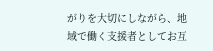がりを大切にしながら、地域で働く支援者としてお互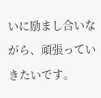いに励まし合いながら、頑張っていきたいです。